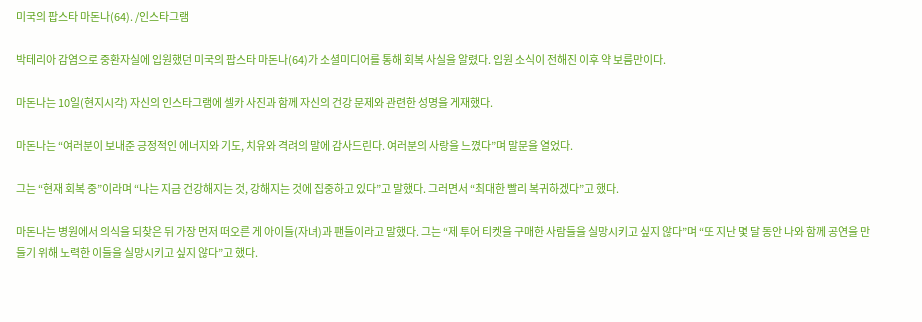미국의 팝스타 마돈나(64). /인스타그램

박테리아 감염으로 중환자실에 입원했던 미국의 팝스타 마돈나(64)가 소셜미디어를 통해 회복 사실을 알렸다. 입원 소식이 전해진 이후 약 보름만이다.

마돈나는 10일(현지시각) 자신의 인스타그램에 셀카 사진과 함께 자신의 건강 문제와 관련한 성명을 게재했다.

마돈나는 “여러분이 보내준 긍정적인 에너지와 기도, 치유와 격려의 말에 감사드린다. 여러분의 사랑을 느꼈다”며 말문을 열었다.

그는 “현재 회복 중”이라며 “나는 지금 건강해지는 것, 강해지는 것에 집중하고 있다”고 말했다. 그러면서 “최대한 빨리 복귀하겠다”고 했다.

마돈나는 병원에서 의식을 되찾은 뒤 가장 먼저 떠오른 게 아이들(자녀)과 팬들이라고 말했다. 그는 “제 투어 티켓을 구매한 사람들을 실망시키고 싶지 않다”며 “또 지난 몇 달 동안 나와 함께 공연을 만들기 위해 노력한 이들을 실망시키고 싶지 않다”고 했다.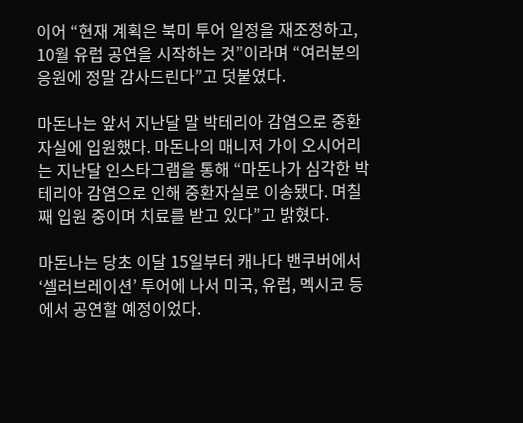이어 “현재 계획은 북미 투어 일정을 재조정하고, 10월 유럽 공연을 시작하는 것”이라며 “여러분의 응원에 정말 감사드린다”고 덧붙였다.

마돈나는 앞서 지난달 말 박테리아 감염으로 중환자실에 입원했다. 마돈나의 매니저 가이 오시어리는 지난달 인스타그램을 통해 “마돈나가 심각한 박테리아 감염으로 인해 중환자실로 이송됐다. 며칠째 입원 중이며 치료를 받고 있다”고 밝혔다.

마돈나는 당초 이달 15일부터 캐나다 밴쿠버에서 ‘셀러브레이션’ 투어에 나서 미국, 유럽, 멕시코 등에서 공연할 예정이었다.